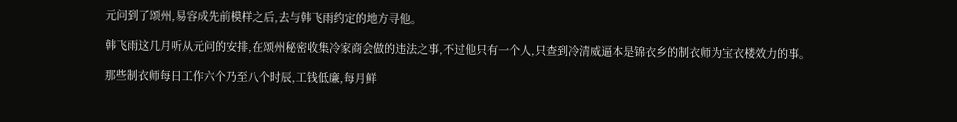元问到了颂州,易容成先前模样之后,去与韩飞雨约定的地方寻他。

韩飞雨这几月听从元问的安排,在颂州秘密收集冷家商会做的违法之事,不过他只有一个人,只查到冷清威逼本是锦衣乡的制衣师为宝衣楼效力的事。

那些制衣师每日工作六个乃至八个时辰,工钱低廉,每月鲜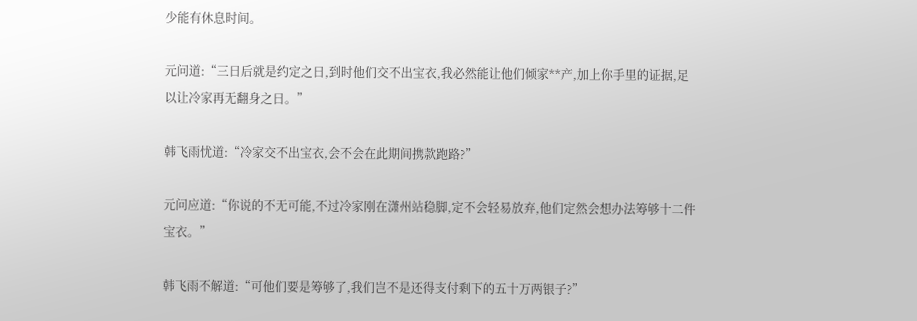少能有休息时间。

元问道:“三日后就是约定之日,到时他们交不出宝衣,我必然能让他们倾家**产,加上你手里的证据,足以让冷家再无翻身之日。”

韩飞雨忧道:“冷家交不出宝衣,会不会在此期间携款跑路?”

元问应道:“你说的不无可能,不过冷家刚在潇州站稳脚,定不会轻易放弃,他们定然会想办法筹够十二件宝衣。”

韩飞雨不解道:“可他们要是筹够了,我们岂不是还得支付剩下的五十万两银子?”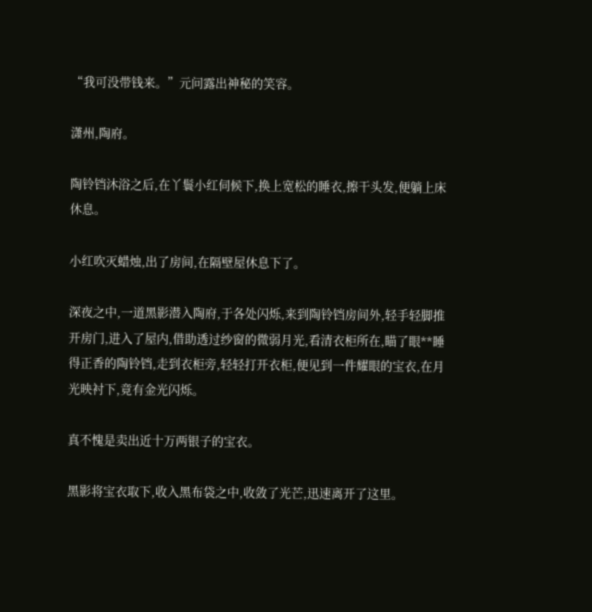“我可没带钱来。”元问露出神秘的笑容。

潇州,陶府。

陶铃铛沐浴之后,在丫鬟小红伺候下,换上宽松的睡衣,擦干头发,便躺上床休息。

小红吹灭蜡烛,出了房间,在隔壁屋休息下了。

深夜之中,一道黑影潜入陶府,于各处闪烁,来到陶铃铛房间外,轻手轻脚推开房门,进入了屋内,借助透过纱窗的微弱月光,看清衣柜所在,瞄了眼**睡得正香的陶铃铛,走到衣柜旁,轻轻打开衣柜,便见到一件耀眼的宝衣,在月光映衬下,竟有金光闪烁。

真不愧是卖出近十万两银子的宝衣。

黑影将宝衣取下,收入黑布袋之中,收敛了光芒,迅速离开了这里。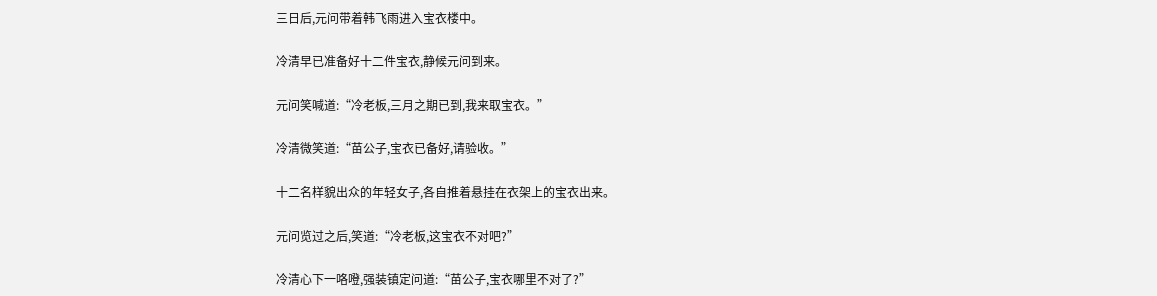三日后,元问带着韩飞雨进入宝衣楼中。

冷清早已准备好十二件宝衣,静候元问到来。

元问笑喊道:“冷老板,三月之期已到,我来取宝衣。”

冷清微笑道:“苗公子,宝衣已备好,请验收。”

十二名样貌出众的年轻女子,各自推着悬挂在衣架上的宝衣出来。

元问览过之后,笑道:“冷老板,这宝衣不对吧?”

冷清心下一咯噔,强装镇定问道:“苗公子,宝衣哪里不对了?”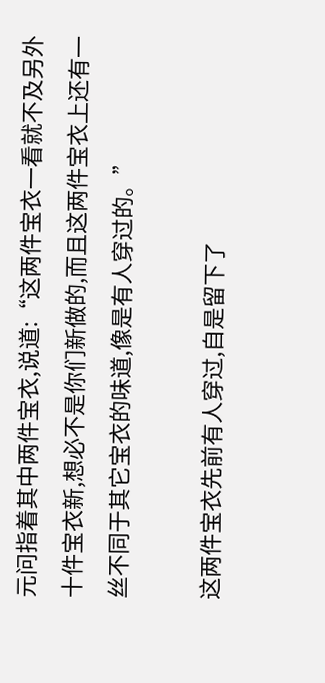元问指着其中两件宝衣,说道:“这两件宝衣一看就不及另外十件宝衣新,想必不是你们新做的,而且这两件宝衣上还有一丝不同于其它宝衣的味道,像是有人穿过的。”

这两件宝衣先前有人穿过,自是留下了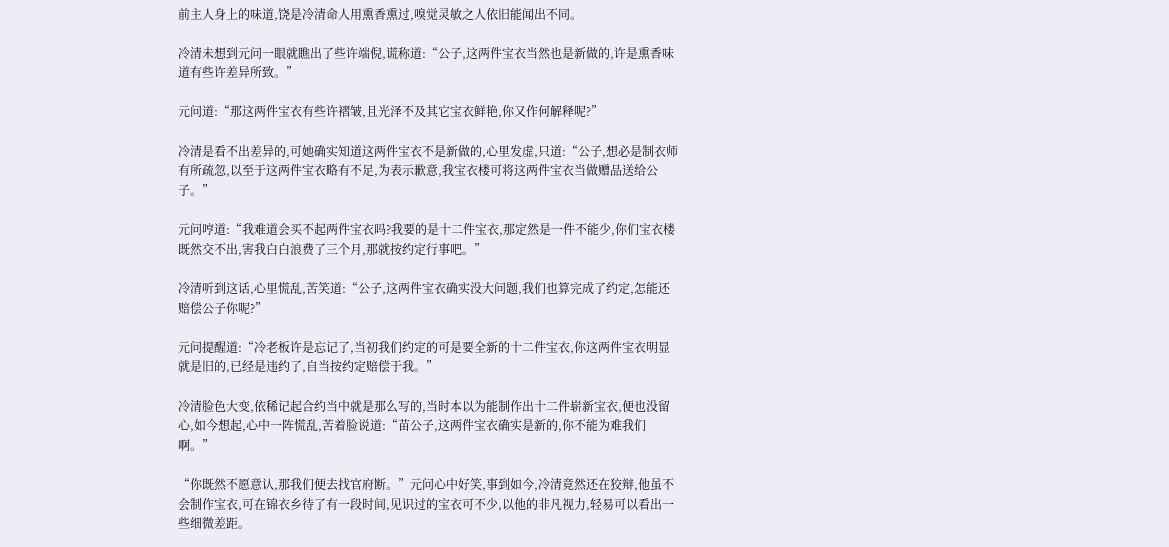前主人身上的味道,饶是冷清命人用熏香熏过,嗅觉灵敏之人依旧能闻出不同。

冷清未想到元问一眼就瞧出了些许端倪,谎称道:“公子,这两件宝衣当然也是新做的,许是熏香味道有些许差异所致。”

元问道:“那这两件宝衣有些许褶皱,且光泽不及其它宝衣鲜艳,你又作何解释呢?”

冷清是看不出差异的,可她确实知道这两件宝衣不是新做的,心里发虚,只道:“公子,想必是制衣师有所疏忽,以至于这两件宝衣略有不足,为表示歉意,我宝衣楼可将这两件宝衣当做赠品送给公子。”

元问哼道:“我难道会买不起两件宝衣吗?我要的是十二件宝衣,那定然是一件不能少,你们宝衣楼既然交不出,害我白白浪费了三个月,那就按约定行事吧。”

冷清听到这话,心里慌乱,苦笑道:“公子,这两件宝衣确实没大问题,我们也算完成了约定,怎能还赔偿公子你呢?”

元问提醒道:“冷老板许是忘记了,当初我们约定的可是要全新的十二件宝衣,你这两件宝衣明显就是旧的,已经是违约了,自当按约定赔偿于我。”

冷清脸色大变,依稀记起合约当中就是那么写的,当时本以为能制作出十二件崭新宝衣,便也没留心,如今想起,心中一阵慌乱,苦着脸说道:“苗公子,这两件宝衣确实是新的,你不能为难我们啊。”

“你既然不愿意认,那我们便去找官府断。”元问心中好笑,事到如今,冷清竟然还在狡辩,他虽不会制作宝衣,可在锦衣乡待了有一段时间,见识过的宝衣可不少,以他的非凡视力,轻易可以看出一些细微差距。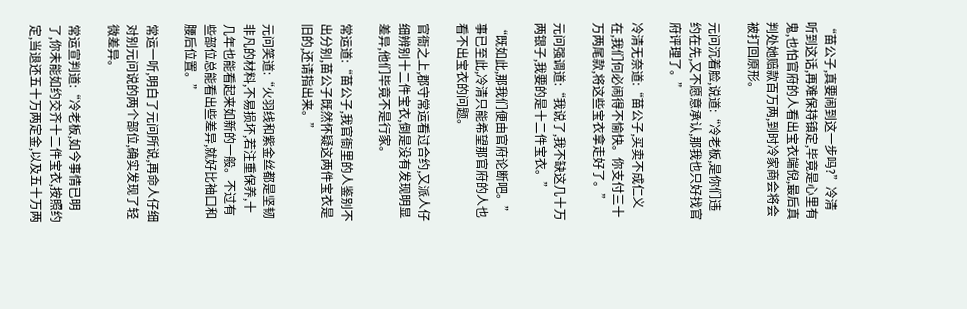“苗公子,真要闹到这一步吗?”冷清听到这话,再难保持镇定,毕竟是心里有鬼,也怕官府的人看出宝衣端倪,最后真判处她赔款百万两,到时冷家商会将会被打回原形。

元问沉着脸,说道:“冷老板,是你们违约在先,又不愿意承认,那我也只好找官府评理了。”

冷清无奈道:“苗公子,买卖不成仁义在,我们何必闹得不愉快。你支付三十万两尾款,将这些宝衣拿走好了。”

元问强调道:“我说了,我不缺这几十万两银子,我要的是十二件宝衣。”

“既如此,那我们便由官府论断吧。”事已至此,冷清只能希望那官府的人也看不出宝衣的问题。

官衙之上,郡守常运看过合约,又派人仔细辨别十二件宝衣,倒是没有发现明显差异,他们毕竟不是行家。

常运道:“苗公子,我官衙里的人鉴别不出分别,苗公子既然怀疑这两件宝衣是旧的,还请指出来。”

元问笑道:“火羽线和紫金丝都是坚韧非凡的材料,不易损坏,若注重保养,十几年也能看起来如新的一般。不过有些部位总能看出些差异,就好比袖口和腰后位置。”

常运一听,明白了元问所说,再命人仔细对别元问说的两个部位,确实发现了轻微差异。

常运宣判道:“冷老板,如今事情已明了,你未能如约交齐十二件宝衣,按照约定,当退还五十万两定金,以及五十万两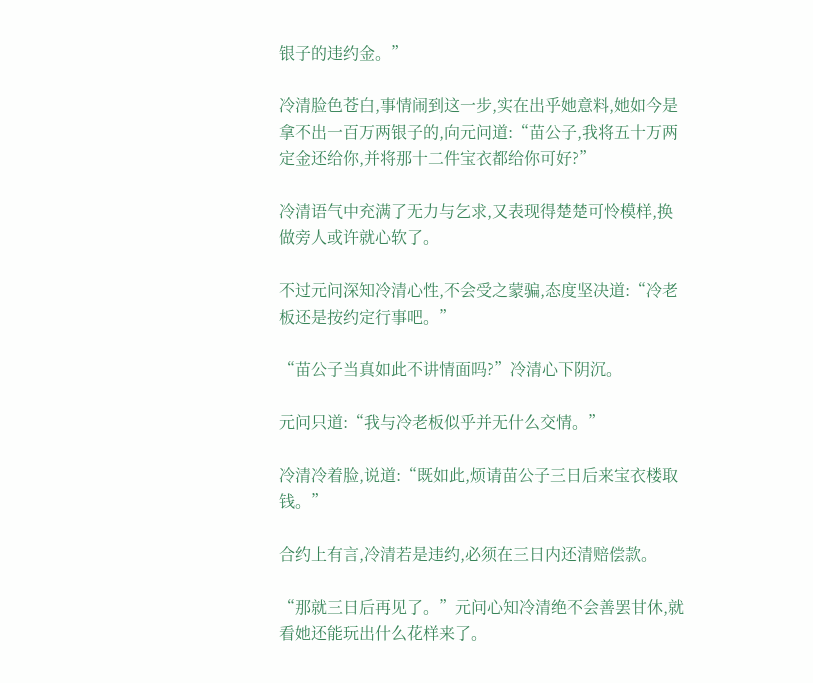银子的违约金。”

冷清脸色苍白,事情闹到这一步,实在出乎她意料,她如今是拿不出一百万两银子的,向元问道:“苗公子,我将五十万两定金还给你,并将那十二件宝衣都给你可好?”

冷清语气中充满了无力与乞求,又表现得楚楚可怜模样,换做旁人或许就心软了。

不过元问深知冷清心性,不会受之蒙骗,态度坚决道:“冷老板还是按约定行事吧。”

“苗公子当真如此不讲情面吗?”冷清心下阴沉。

元问只道:“我与冷老板似乎并无什么交情。”

冷清冷着脸,说道:“既如此,烦请苗公子三日后来宝衣楼取钱。”

合约上有言,冷清若是违约,必须在三日内还清赔偿款。

“那就三日后再见了。”元问心知冷清绝不会善罢甘休,就看她还能玩出什么花样来了。